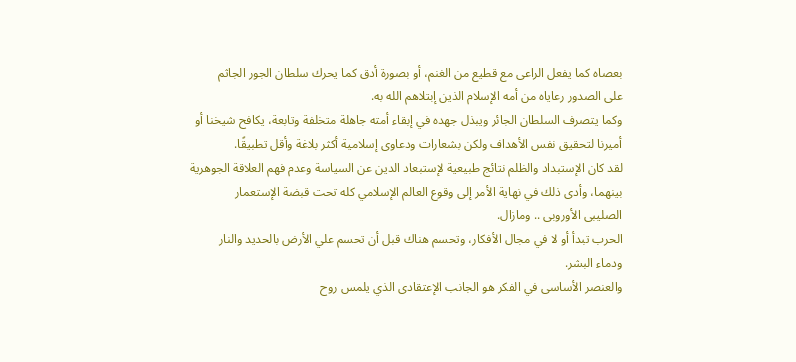بعصاه كما يفعل الراعى مع قطيع من الغنم، أو بصورة أدق كما يحرك سلطان الجور الجاثم
على الصدور رعاياه من أمه الإسلام الذين إبتلاهم الله به.
وكما يتصرف السلطان الجائر ويبذل جهده في إبقاء أمته جاهلة متخلفة وتابعة، يكافح شيخنا أو
أميرنا لتحقيق نفس الأهداف ولكن بشعارات ودعاوى إسلامية أكثر بلاغة وأقل تطبيقًا.
لقد كان الإستبداد والظلم نتائج طبيعية لإستبعاد الدين عن السياسة وعدم فهم العلاقة الجوهرية
بينهما، وأدى ذلك في نهاية الأمر إلى وقوع العالم الإسلامي كله تحت قبضة الإستعمار
الصليبى الأوروبى .. ومازال.
الحرب تبدأ أو لا في مجال الأفكار، وتحسم هناك قبل أن تحسم علي الأرض بالحديد والنار
ودماء البشر.
والعنصر الأساسى في الفكر هو الجانب الإعتقادى الذي يلمس روح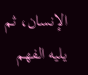الإنسان، ثم يليه الفهم